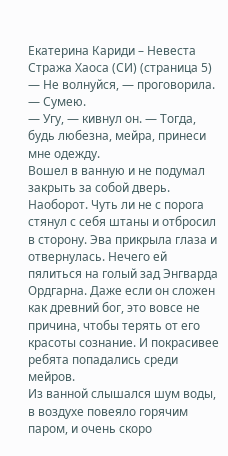Екатерина Кариди – Невеста Стража Хаоса (СИ) (страница 5)
— Не волнуйся, — проговорила. — Сумею.
— Угу, — кивнул он. — Тогда, будь любезна, мейра, принеси мне одежду.
Вошел в ванную и не подумал закрыть за собой дверь. Наоборот. Чуть ли не с порога стянул с себя штаны и отбросил в сторону. Эва прикрыла глаза и отвернулась. Нечего ей пялиться на голый зад Энгварда Ордгарна. Даже если он сложен как древний бог, это вовсе не причина, чтобы терять от его красоты сознание. И покрасивее ребята попадались среди мейров.
Из ванной слышался шум воды, в воздухе повеяло горячим паром, и очень скоро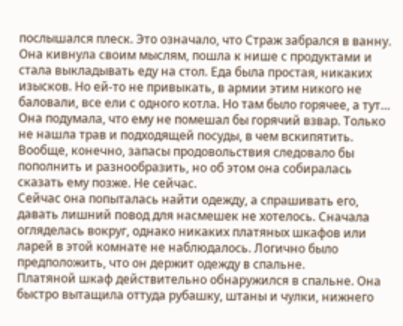послышался плеск. Это означало, что Страж забрался в ванну.
Она кивнула своим мыслям, пошла к нише с продуктами и стала выкладывать еду на стол. Еда была простая, никаких изысков. Но ей-то не привыкать, в армии этим никого не баловали, все ели с одного котла. Но там было горячее, а тут… Она подумала, что ему не помешал бы горячий взвар. Только не нашла трав и подходящей посуды, в чем вскипятить. Вообще, конечно, запасы продовольствия следовало бы пополнить и разнообразить, но об этом она собиралась сказать ему позже. Не сейчас.
Сейчас она попыталась найти одежду, а спрашивать его, давать лишний повод для насмешек не хотелось. Сначала огляделась вокруг, однако никаких платяных шкафов или ларей в этой комнате не наблюдалось. Логично было предположить, что он держит одежду в спальне.
Платяной шкаф действительно обнаружился в спальне. Она быстро вытащила оттуда рубашку, штаны и чулки, нижнего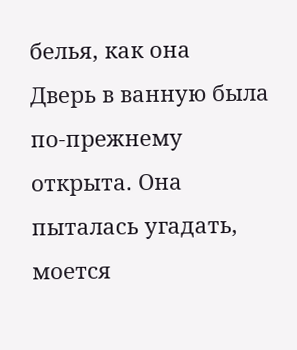белья, как она
Дверь в ванную была по-прежнему открыта. Она пыталась угадать, моется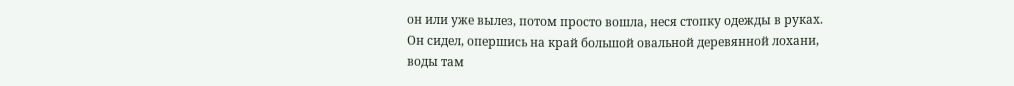он или уже вылез, потом просто вошла, неся стопку одежды в руках. Он сидел, опершись на край большой овальной деревянной лохани, воды там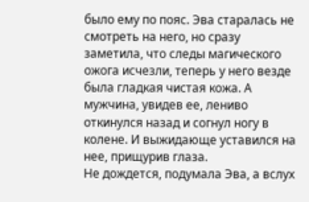было ему по пояс. Эва старалась не смотреть на него, но сразу заметила, что следы магического ожога исчезли, теперь у него везде была гладкая чистая кожа. А мужчина, увидев ее, лениво откинулся назад и согнул ногу в колене. И выжидающе уставился на нее, прищурив глаза.
Не дождется, подумала Эва, а вслух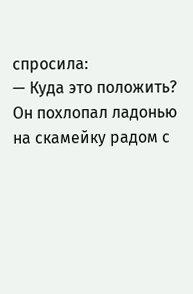спросила:
— Куда это положить?
Он похлопал ладонью на скамейку радом с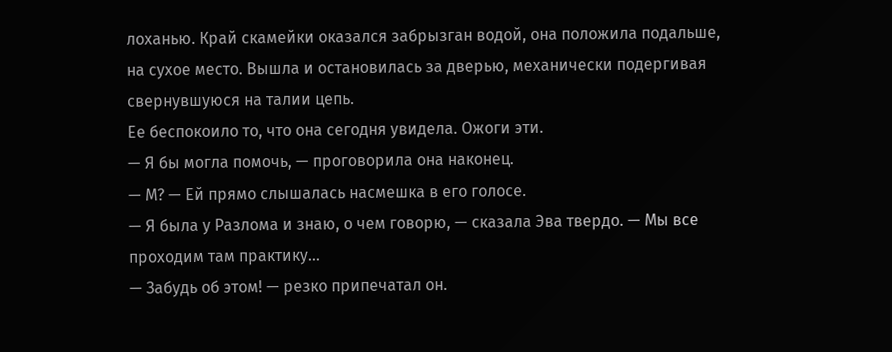лоханью. Край скамейки оказался забрызган водой, она положила подальше, на сухое место. Вышла и остановилась за дверью, механически подергивая свернувшуюся на талии цепь.
Ее беспокоило то, что она сегодня увидела. Ожоги эти.
— Я бы могла помочь, — проговорила она наконец.
— М? — Ей прямо слышалась насмешка в его голосе.
— Я была у Разлома и знаю, о чем говорю, — сказала Эва твердо. — Мы все проходим там практику…
— Забудь об этом! — резко припечатал он.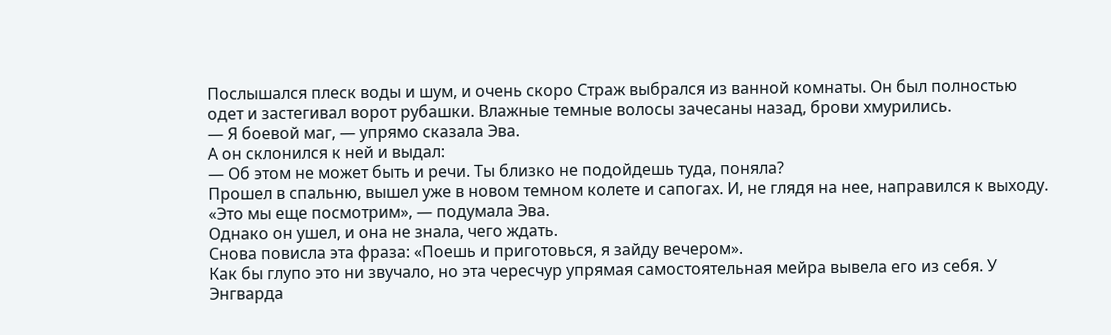Послышался плеск воды и шум, и очень скоро Страж выбрался из ванной комнаты. Он был полностью одет и застегивал ворот рубашки. Влажные темные волосы зачесаны назад, брови хмурились.
— Я боевой маг, — упрямо сказала Эва.
А он склонился к ней и выдал:
— Об этом не может быть и речи. Ты близко не подойдешь туда, поняла?
Прошел в спальню, вышел уже в новом темном колете и сапогах. И, не глядя на нее, направился к выходу.
«Это мы еще посмотрим», — подумала Эва.
Однако он ушел, и она не знала, чего ждать.
Снова повисла эта фраза: «Поешь и приготовься, я зайду вечером».
Как бы глупо это ни звучало, но эта чересчур упрямая самостоятельная мейра вывела его из себя. У Энгварда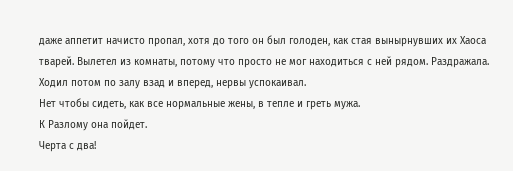даже аппетит начисто пропал, хотя до того он был голоден, как стая вынырнувших их Хаоса тварей. Вылетел из комнаты, потому что просто не мог находиться с ней рядом. Раздражала.
Ходил потом по залу взад и вперед, нервы успокаивал.
Нет чтобы сидеть, как все нормальные жены, в тепле и греть мужа.
К Разлому она пойдет.
Черта с два!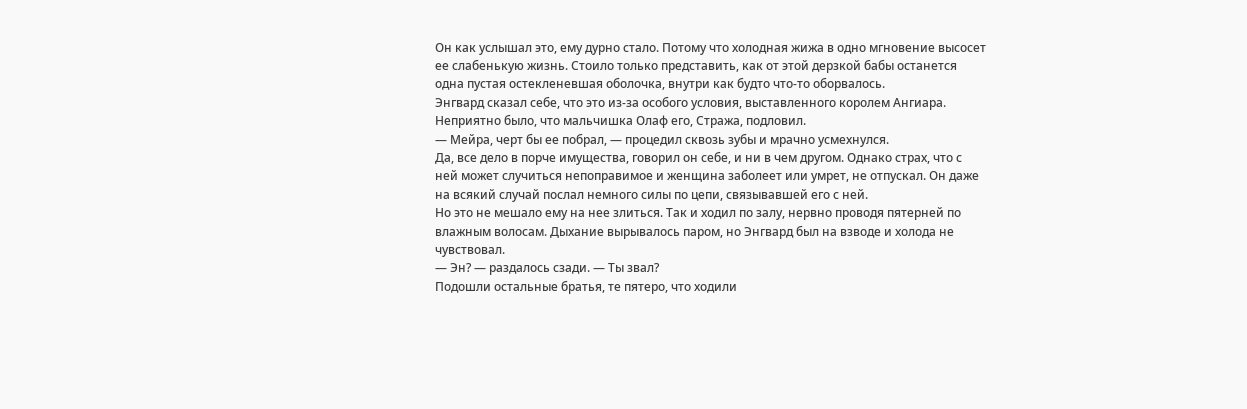Он как услышал это, ему дурно стало. Потому что холодная жижа в одно мгновение высосет ее слабенькую жизнь. Стоило только представить, как от этой дерзкой бабы останется одна пустая остекленевшая оболочка, внутри как будто что-то оборвалось.
Энгвард сказал себе, что это из-за особого условия, выставленного королем Ангиара. Неприятно было, что мальчишка Олаф его, Стража, подловил.
— Мейра, черт бы ее побрал, — процедил сквозь зубы и мрачно усмехнулся.
Да, все дело в порче имущества, говорил он себе, и ни в чем другом. Однако страх, что с ней может случиться непоправимое и женщина заболеет или умрет, не отпускал. Он даже на всякий случай послал немного силы по цепи, связывавшей его с ней.
Но это не мешало ему на нее злиться. Так и ходил по залу, нервно проводя пятерней по влажным волосам. Дыхание вырывалось паром, но Энгвард был на взводе и холода не чувствовал.
— Эн? — раздалось сзади. — Ты звал?
Подошли остальные братья, те пятеро, что ходили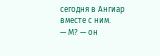сегодня в Ангиар вместе с ним.
— М? — он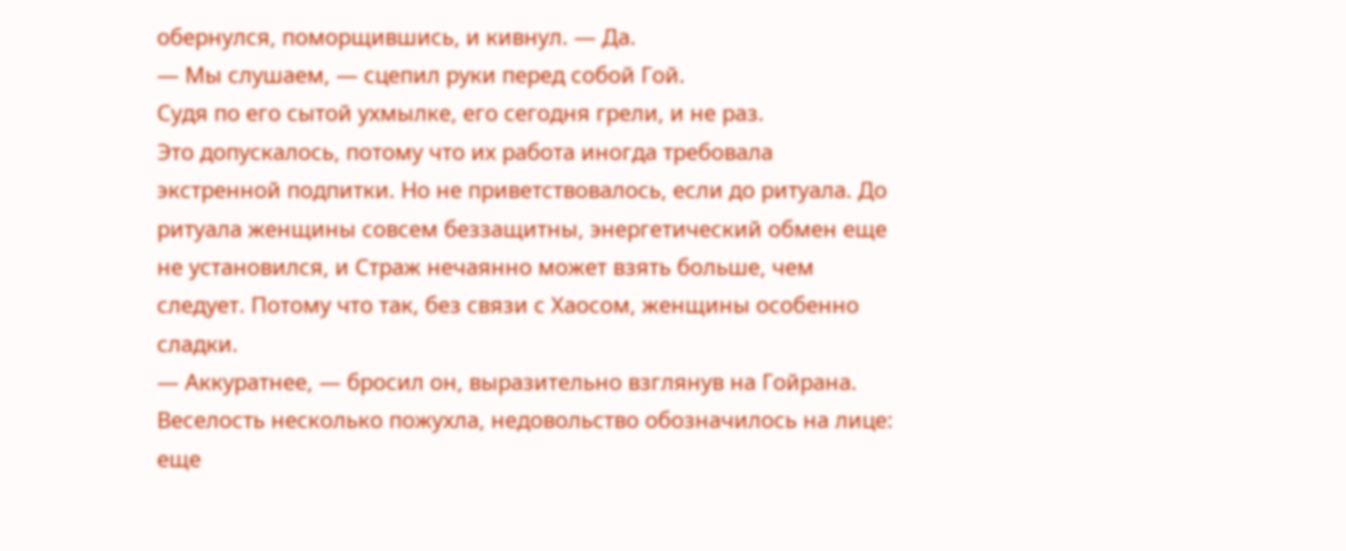обернулся, поморщившись, и кивнул. — Да.
— Мы слушаем, — сцепил руки перед собой Гой.
Судя по его сытой ухмылке, его сегодня грели, и не раз.
Это допускалось, потому что их работа иногда требовала экстренной подпитки. Но не приветствовалось, если до ритуала. До ритуала женщины совсем беззащитны, энергетический обмен еще не установился, и Страж нечаянно может взять больше, чем следует. Потому что так, без связи с Хаосом, женщины особенно сладки.
— Аккуратнее, — бросил он, выразительно взглянув на Гойрана.
Веселость несколько пожухла, недовольство обозначилось на лице: еще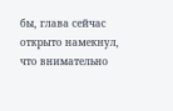бы, глава сейчас открыто намекнул, что внимательно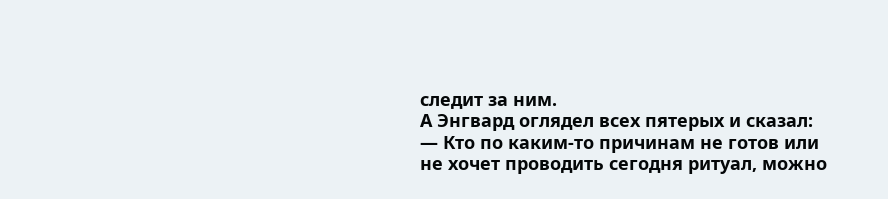следит за ним.
А Энгвард оглядел всех пятерых и сказал:
— Кто по каким-то причинам не готов или не хочет проводить сегодня ритуал, можно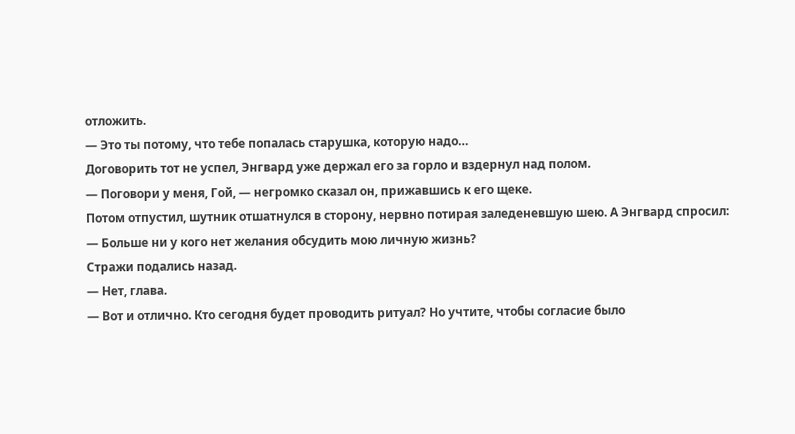отложить.
— Это ты потому, что тебе попалась старушка, которую надо…
Договорить тот не успел, Энгвард уже держал его за горло и вздернул над полом.
— Поговори у меня, Гой, — негромко сказал он, прижавшись к его щеке.
Потом отпустил, шутник отшатнулся в сторону, нервно потирая заледеневшую шею. А Энгвард спросил:
— Больше ни у кого нет желания обсудить мою личную жизнь?
Стражи подались назад.
— Нет, глава.
— Вот и отлично. Кто сегодня будет проводить ритуал? Но учтите, чтобы согласие было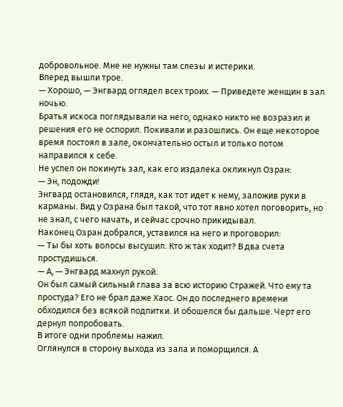добровольное. Мне не нужны там слезы и истерики.
Вперед вышли трое.
— Хорошо, — Энгвард оглядел всех троих. — Приведете женщин в зал ночью.
Братья искоса поглядывали на него, однако никто не возразил и решения его не оспорил. Покивали и разошлись. Он еще некоторое время постоял в зале, окончательно остыл и только потом направился к себе.
Не успел он покинуть зал, как его издалека окликнул Озран:
— Эн, подожди!
Энгвард остановился, глядя, как тот идет к нему, заложив руки в карманы. Вид у Озрана был такой, что тот явно хотел поговорить, но не знал, с чего начать, и сейчас срочно прикидывал.
Наконец Озран добрался, уставился на него и проговорил:
— Ты бы хоть волосы высушил. Кто ж так ходит? В два счета простудишься.
— А, — Энгвард махнул рукой.
Он был самый сильный глава за всю историю Стражей. Что ему та простуда? Его не брал даже Хаос. Он до последнего времени обходился без всякой подпитки. И обошелся бы дальше. Черт его дернул попробовать.
В итоге одни проблемы нажил.
Оглянулся в сторону выхода из зала и поморщился. А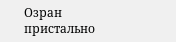Озран пристально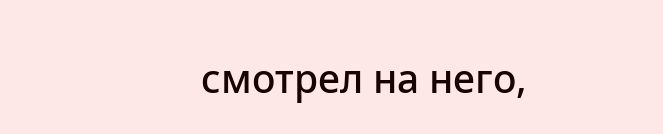смотрел на него,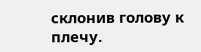склонив голову к плечу.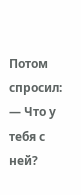Потом спросил:
— Что у тебя с ней?